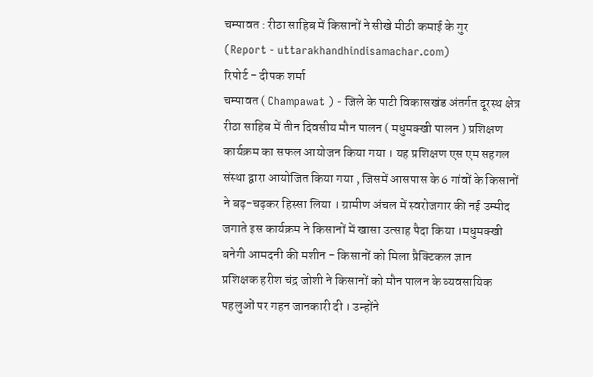चम्पावत : रीठा साहिब में किसानों ने सीखे मीठी कमाई के गुर
(Report - uttarakhandhindisamachar.com)
रिपोर्ट - दीपक शर्मा
चम्पावत ( Champawat ) - जिले के पाटी विकासखंड अंतर्गत दूरस्थ क्षेत्र रीठा साहिब में तीन दिवसीय मौन पालन ( मधुमक्खी पालन ) प्रशिक्षण कार्यक्रम का सफल आयोजन किया गया । यह प्रशिक्षण एस एम सहगल संस्था द्वारा आयोजित किया गया , जिसमें आसपास के 6 गांवों के किसानों ने बढ़-चढ़कर हिस्सा लिया । ग्रामीण अंचल में स्वरोजगार की नई उम्मीद जगाते इस कार्यक्रम ने किसानों में खासा उत्साह पैदा किया ।मधुमक्खी बनेगी आमदनी की मशीन - किसानों को मिला प्रैक्टिकल ज्ञान
प्रशिक्षक हरीश चंद्र जोशी ने किसानों को मौन पालन के व्यवसायिक पहलुओं पर गहन जानकारी दी । उन्होंने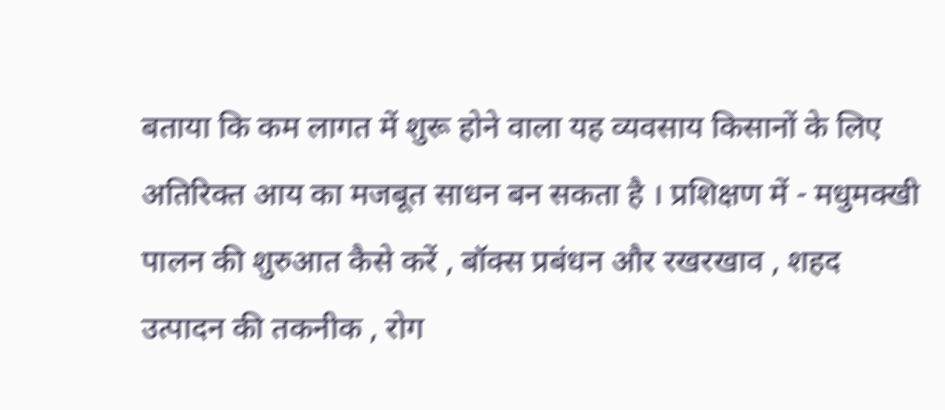बताया कि कम लागत में शुरू होने वाला यह व्यवसाय किसानों के लिए अतिरिक्त आय का मजबूत साधन बन सकता है । प्रशिक्षण में - मधुमक्खी पालन की शुरुआत कैसे करें , बॉक्स प्रबंधन और रखरखाव , शहद उत्पादन की तकनीक , रोग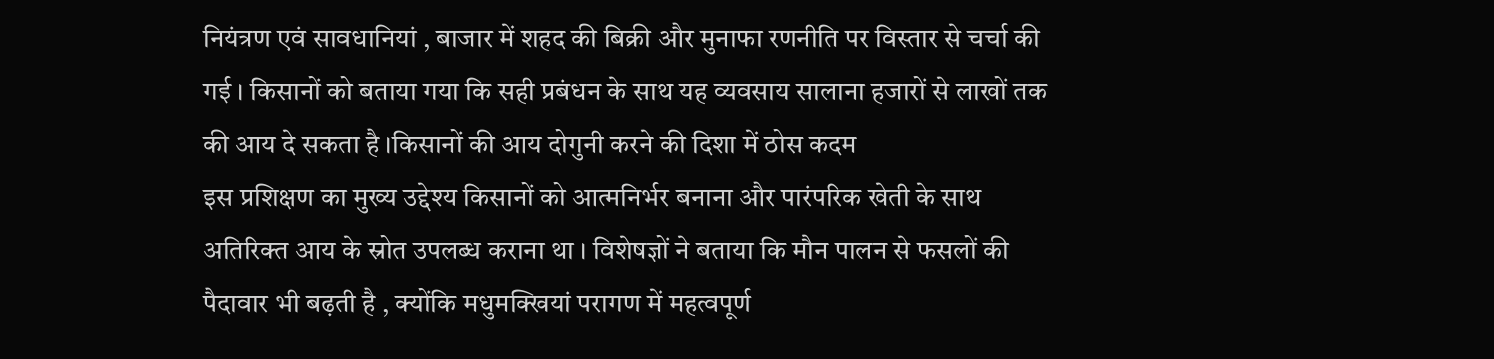नियंत्रण एवं सावधानियां , बाजार में शहद की बिक्री और मुनाफा रणनीति पर विस्तार से चर्चा की गई । किसानों को बताया गया कि सही प्रबंधन के साथ यह व्यवसाय सालाना हजारों से लाखों तक की आय दे सकता है ।किसानों की आय दोगुनी करने की दिशा में ठोस कदम
इस प्रशिक्षण का मुख्य उद्देश्य किसानों को आत्मनिर्भर बनाना और पारंपरिक खेती के साथ अतिरिक्त आय के स्रोत उपलब्ध कराना था । विशेषज्ञों ने बताया कि मौन पालन से फसलों की पैदावार भी बढ़ती है , क्योंकि मधुमक्खियां परागण में महत्वपूर्ण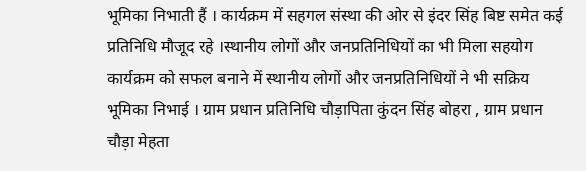भूमिका निभाती हैं । कार्यक्रम में सहगल संस्था की ओर से इंदर सिंह बिष्ट समेत कई प्रतिनिधि मौजूद रहे ।स्थानीय लोगों और जनप्रतिनिधियों का भी मिला सहयोग
कार्यक्रम को सफल बनाने में स्थानीय लोगों और जनप्रतिनिधियों ने भी सक्रिय भूमिका निभाई । ग्राम प्रधान प्रतिनिधि चौड़ापिता कुंदन सिंह बोहरा , ग्राम प्रधान चौड़ा मेहता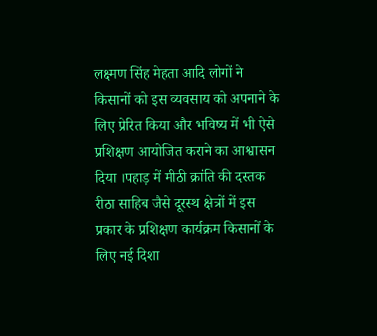लक्ष्मण सिंह मेहता आदि लोगों ने किसानों को इस व्यवसाय को अपनाने के लिए प्रेरित किया और भविष्य में भी ऐसे प्रशिक्षण आयोजित कराने का आश्वासन दिया ।पहाड़ में मीठी क्रांति की दस्तक
रीठा साहिब जैसे दूरस्थ क्षेत्रों में इस प्रकार के प्रशिक्षण कार्यक्रम किसानों के लिए नई दिशा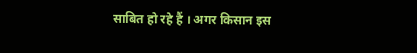साबित हो रहे हैं । अगर किसान इस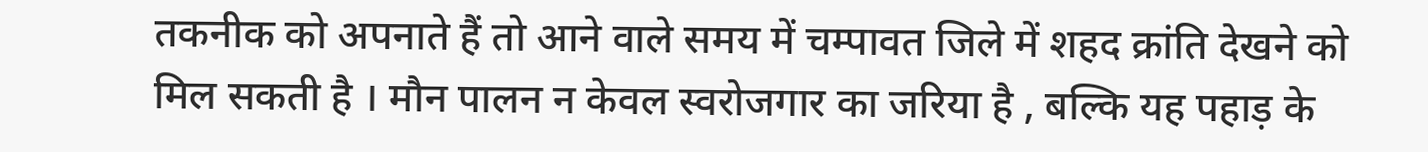तकनीक को अपनाते हैं तो आने वाले समय में चम्पावत जिले में शहद क्रांति देखने को मिल सकती है । मौन पालन न केवल स्वरोजगार का जरिया है , बल्कि यह पहाड़ के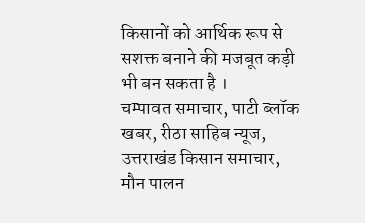किसानों को आर्थिक रूप से सशक्त बनाने की मजबूत कड़ी भी बन सकता है ।
चम्पावत समाचार, पाटी ब्लॉक खबर, रीठा साहिब न्यूज, उत्तराखंड किसान समाचार, मौन पालन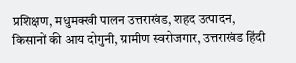प्रशिक्षण, मधुमक्खी पालन उत्तराखंड, शहद उत्पादन, किसानों की आय दोगुनी, ग्रामीण स्वरोजगार, उत्तराखंड हिंदी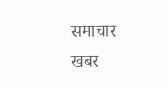समाचार
खबर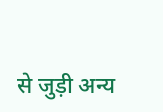से जुड़ी अन्य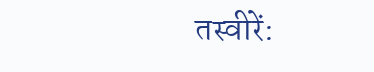तस्वीरें: